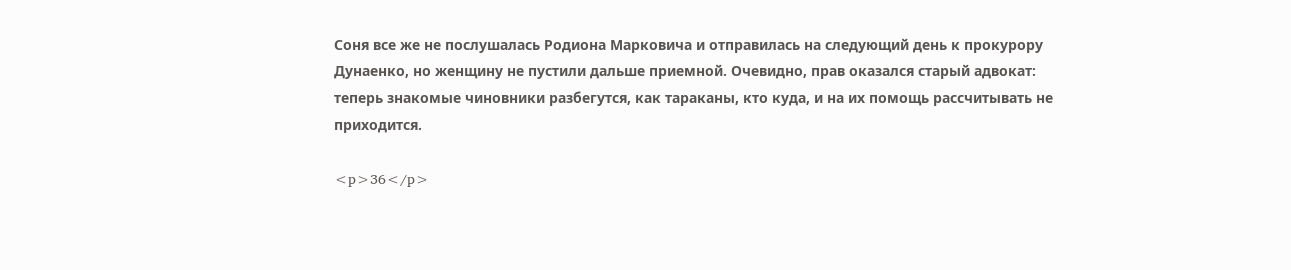Соня все же не послушалась Родиона Марковича и отправилась на следующий день к прокурору Дунаенко, но женщину не пустили дальше приемной. Очевидно, прав оказался старый адвокат: теперь знакомые чиновники разбегутся, как тараканы, кто куда, и на их помощь рассчитывать не приходится.

<p>36</p>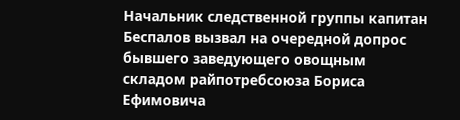Начальник следственной группы капитан Беспалов вызвал на очередной допрос бывшего заведующего овощным складом райпотребсоюза Бориса Ефимовича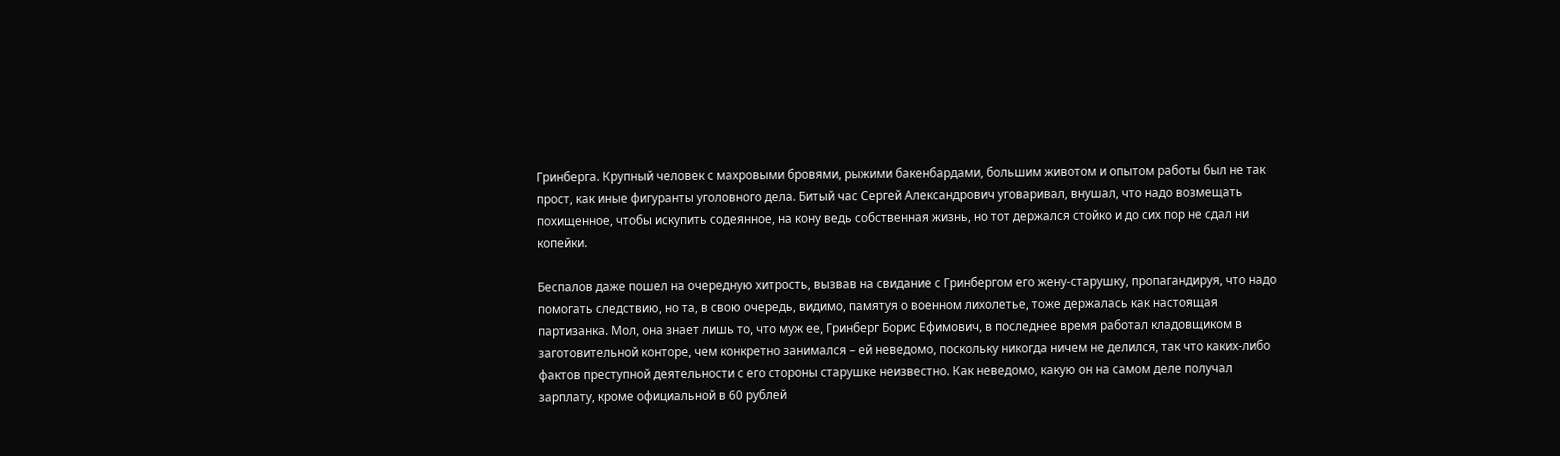Гринберга. Крупный человек с махровыми бровями, рыжими бакенбардами, большим животом и опытом работы был не так прост, как иные фигуранты уголовного дела. Битый час Сергей Александрович уговаривал, внушал, что надо возмещать похищенное, чтобы искупить содеянное, на кону ведь собственная жизнь, но тот держался стойко и до сих пор не сдал ни копейки.

Беспалов даже пошел на очередную хитрость, вызвав на свидание с Гринбергом его жену-старушку, пропагандируя, что надо помогать следствию, но та, в свою очередь, видимо, памятуя о военном лихолетье, тоже держалась как настоящая партизанка. Мол, она знает лишь то, что муж ее, Гринберг Борис Ефимович, в последнее время работал кладовщиком в заготовительной конторе, чем конкретно занимался – ей неведомо, поскольку никогда ничем не делился, так что каких-либо фактов преступной деятельности с его стороны старушке неизвестно. Как неведомо, какую он на самом деле получал зарплату, кроме официальной в 60 рублей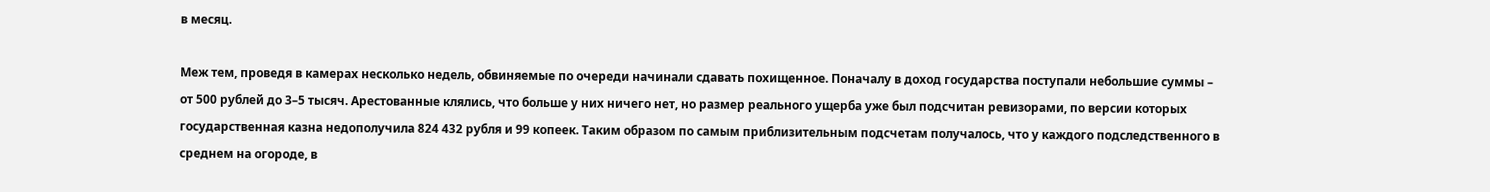в месяц.

Меж тем, проведя в камерах несколько недель, обвиняемые по очереди начинали сдавать похищенное. Поначалу в доход государства поступали небольшие суммы – от 500 рублей до 3–5 тысяч. Арестованные клялись, что больше у них ничего нет, но размер реального ущерба уже был подсчитан ревизорами, по версии которых государственная казна недополучила 824 432 рубля и 99 копеек. Таким образом по самым приблизительным подсчетам получалось, что у каждого подследственного в среднем на огороде, в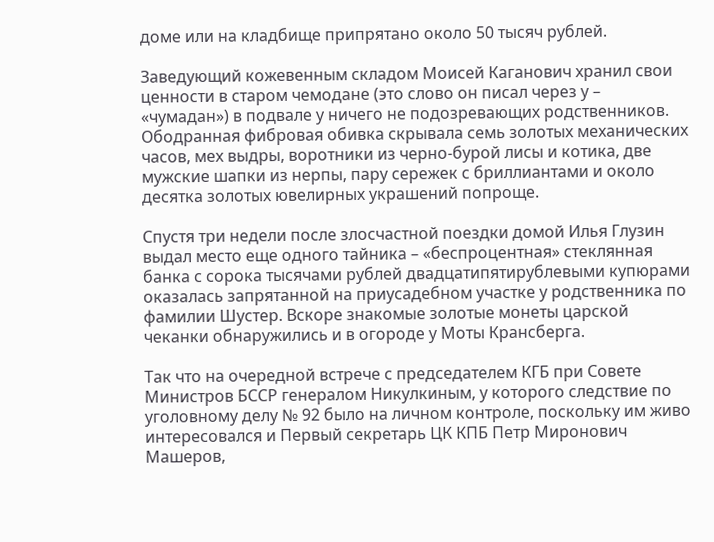доме или на кладбище припрятано около 50 тысяч рублей.

Заведующий кожевенным складом Моисей Каганович хранил свои ценности в старом чемодане (это слово он писал через у – «чумадан») в подвале у ничего не подозревающих родственников. Ободранная фибровая обивка скрывала семь золотых механических часов, мех выдры, воротники из черно-бурой лисы и котика, две мужские шапки из нерпы, пару сережек с бриллиантами и около десятка золотых ювелирных украшений попроще.

Спустя три недели после злосчастной поездки домой Илья Глузин выдал место еще одного тайника – «беспроцентная» стеклянная банка с сорока тысячами рублей двадцатипятирублевыми купюрами оказалась запрятанной на приусадебном участке у родственника по фамилии Шустер. Вскоре знакомые золотые монеты царской чеканки обнаружились и в огороде у Моты Крансберга.

Так что на очередной встрече с председателем КГБ при Совете Министров БССР генералом Никулкиным, у которого следствие по уголовному делу № 92 было на личном контроле, поскольку им живо интересовался и Первый секретарь ЦК КПБ Петр Миронович Машеров,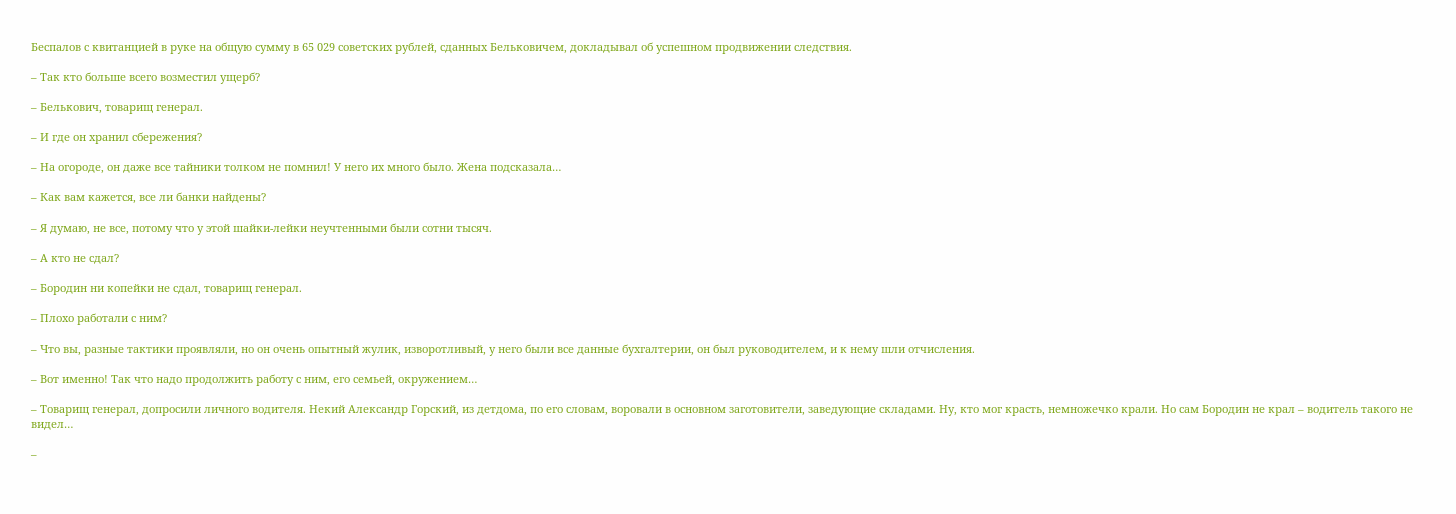Беспалов с квитанцией в руке на общую сумму в 65 029 советских рублей, сданных Бельковичем, докладывал об успешном продвижении следствия.

– Так кто больше всего возместил ущерб?

– Белькович, товарищ генерал.

– И где он хранил сбережения?

– На огороде, он даже все тайники толком не помнил! У него их много было. Жена подсказала…

– Как вам кажется, все ли банки найдены?

– Я думаю, не все, потому что у этой шайки-лейки неучтенными были сотни тысяч.

– А кто не сдал?

– Бородин ни копейки не сдал, товарищ генерал.

– Плохо работали с ним?

– Что вы, разные тактики проявляли, но он очень опытный жулик, изворотливый, у него были все данные бухгалтерии, он был руководителем, и к нему шли отчисления.

– Вот именно! Так что надо продолжить работу с ним, его семьей, окружением…

– Товарищ генерал, допросили личного водителя. Некий Александр Горский, из детдома, по его словам, воровали в основном заготовители, заведующие складами. Ну, кто мог красть, немножечко крали. Но сам Бородин не крал – водитель такого не видел…

–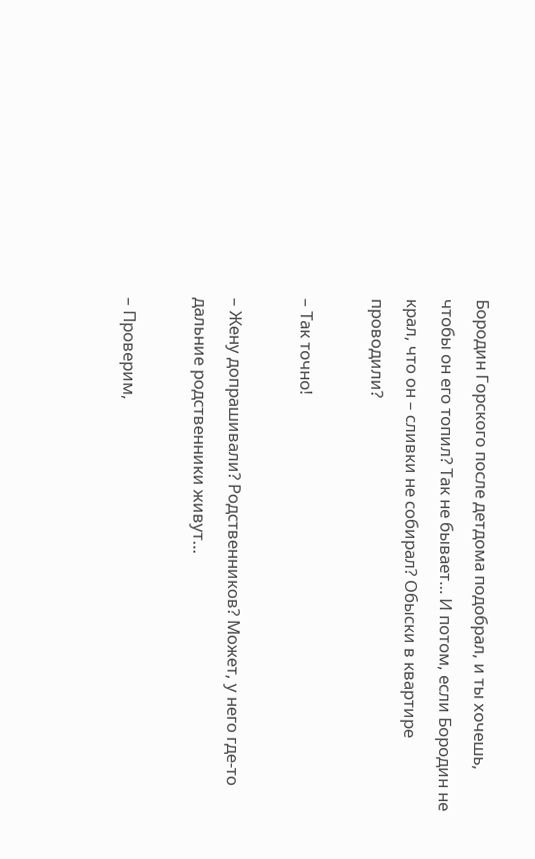Бородин Горского после детдома подобрал, и ты хочешь, чтобы он его топил? Так не бывает… И потом, если Бородин не крал, что он – сливки не собирал? Обыски в квартире проводили?

– Так точно!

– Жену допрашивали? Родственников? Может, у него где-то дальние родственники живут…

– Проверим,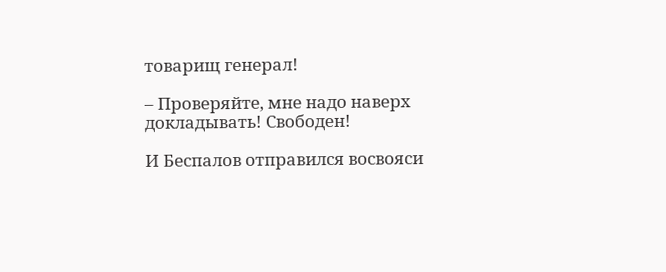товарищ генерал!

– Проверяйте, мне надо наверх докладывать! Свободен!

И Беспалов отправился восвояси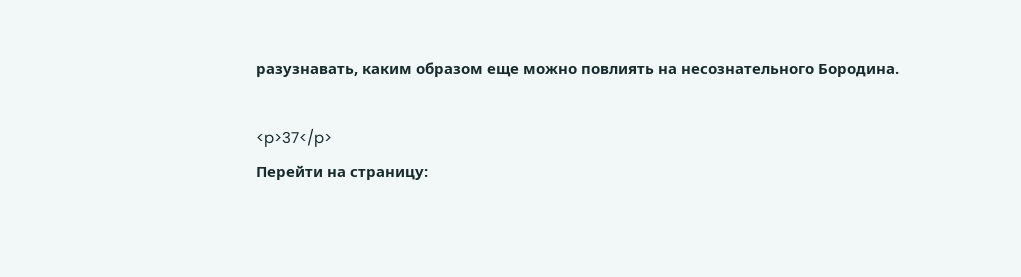разузнавать, каким образом еще можно повлиять на несознательного Бородина.

<p>37</p>
Перейти на страницу: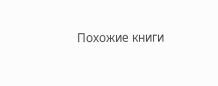Похожие книги